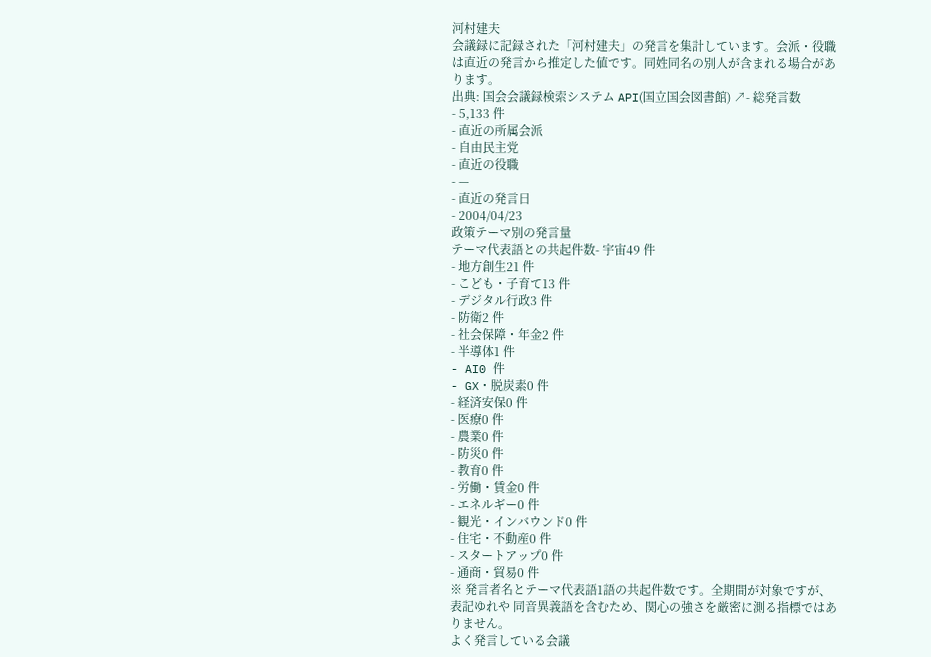河村建夫
会議録に記録された「河村建夫」の発言を集計しています。会派・役職は直近の発言から推定した値です。同姓同名の別人が含まれる場合があります。
出典: 国会会議録検索システム API(国立国会図書館) ↗- 総発言数
- 5,133 件
- 直近の所属会派
- 自由民主党
- 直近の役職
- —
- 直近の発言日
- 2004/04/23
政策テーマ別の発言量
テーマ代表語との共起件数- 宇宙49 件
- 地方創生21 件
- こども・子育て13 件
- デジタル行政3 件
- 防衛2 件
- 社会保障・年金2 件
- 半導体1 件
- AI0 件
- GX・脱炭素0 件
- 経済安保0 件
- 医療0 件
- 農業0 件
- 防災0 件
- 教育0 件
- 労働・賃金0 件
- エネルギー0 件
- 観光・インバウンド0 件
- 住宅・不動産0 件
- スタートアップ0 件
- 通商・貿易0 件
※ 発言者名とテーマ代表語1語の共起件数です。全期間が対象ですが、表記ゆれや 同音異義語を含むため、関心の強さを厳密に測る指標ではありません。
よく発言している会議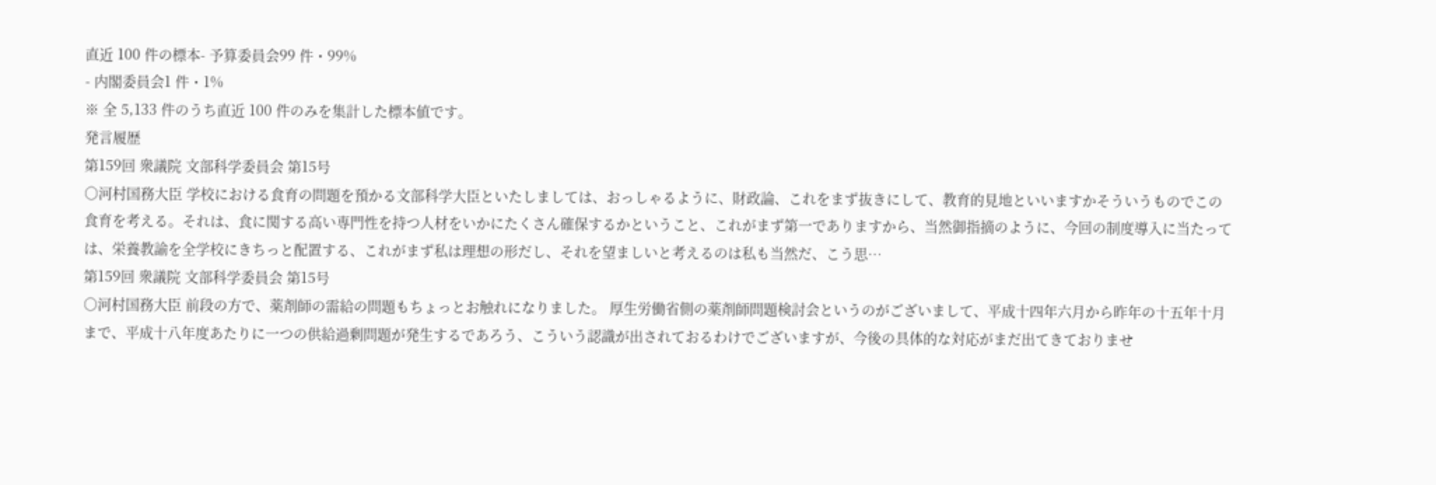直近 100 件の標本- 予算委員会99 件・99%
- 内閣委員会1 件・1%
※ 全 5,133 件のうち直近 100 件のみを集計した標本値です。
発言履歴
第159回 衆議院 文部科学委員会 第15号
○河村国務大臣 学校における食育の問題を預かる文部科学大臣といたしましては、おっしゃるように、財政論、これをまず抜きにして、教育的見地といいますかそういうものでこの食育を考える。それは、食に関する高い専門性を持つ人材をいかにたくさん確保するかということ、これがまず第一でありますから、当然御指摘のように、今回の制度導入に当たっては、栄養教諭を全学校にきちっと配置する、これがまず私は理想の形だし、それを望ましいと考えるのは私も当然だ、こう思…
第159回 衆議院 文部科学委員会 第15号
○河村国務大臣 前段の方で、薬剤師の需給の問題もちょっとお触れになりました。 厚生労働省側の薬剤師問題検討会というのがございまして、平成十四年六月から昨年の十五年十月まで、平成十八年度あたりに一つの供給過剰問題が発生するであろう、こういう認識が出されておるわけでございますが、今後の具体的な対応がまだ出てきておりませ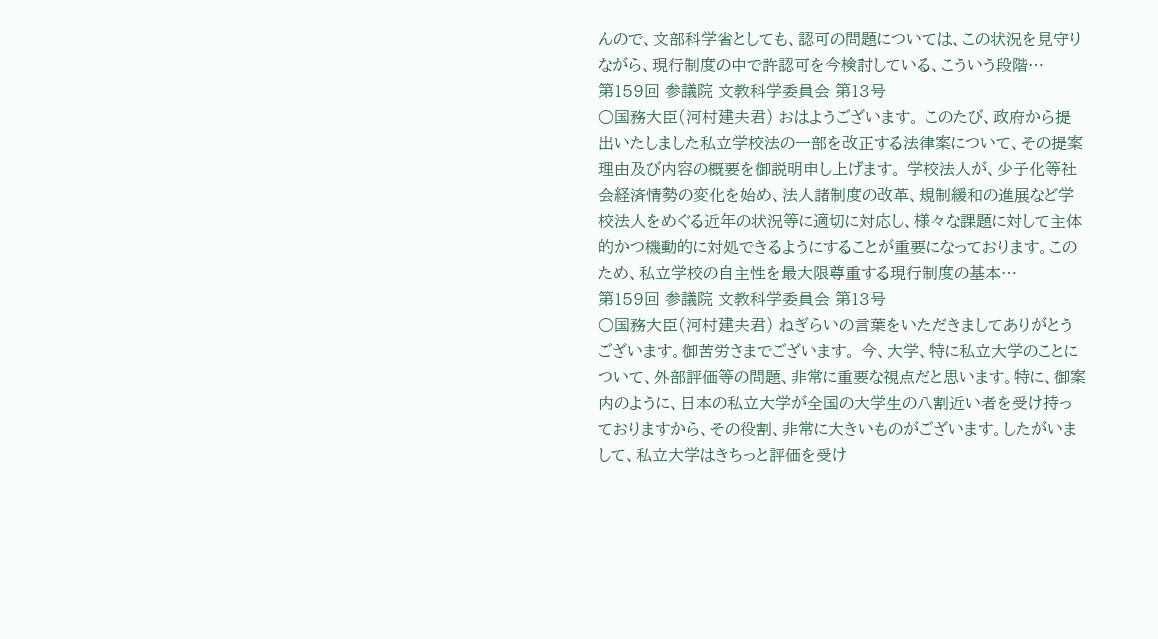んので、文部科学省としても、認可の問題については、この状況を見守りながら、現行制度の中で許認可を今検討している、こういう段階…
第159回 参議院 文教科学委員会 第13号
○国務大臣(河村建夫君) おはようございます。 このたび、政府から提出いたしました私立学校法の一部を改正する法律案について、その提案理由及び内容の概要を御説明申し上げます。 学校法人が、少子化等社会経済情勢の変化を始め、法人諸制度の改革、規制緩和の進展など学校法人をめぐる近年の状況等に適切に対応し、様々な課題に対して主体的かつ機動的に対処できるようにすることが重要になっております。このため、私立学校の自主性を最大限尊重する現行制度の基本…
第159回 参議院 文教科学委員会 第13号
○国務大臣(河村建夫君) ねぎらいの言葉をいただきましてありがとうございます。御苦労さまでございます。 今、大学、特に私立大学のことについて、外部評価等の問題、非常に重要な視点だと思います。特に、御案内のように、日本の私立大学が全国の大学生の八割近い者を受け持っておりますから、その役割、非常に大きいものがございます。したがいまして、私立大学はきちっと評価を受け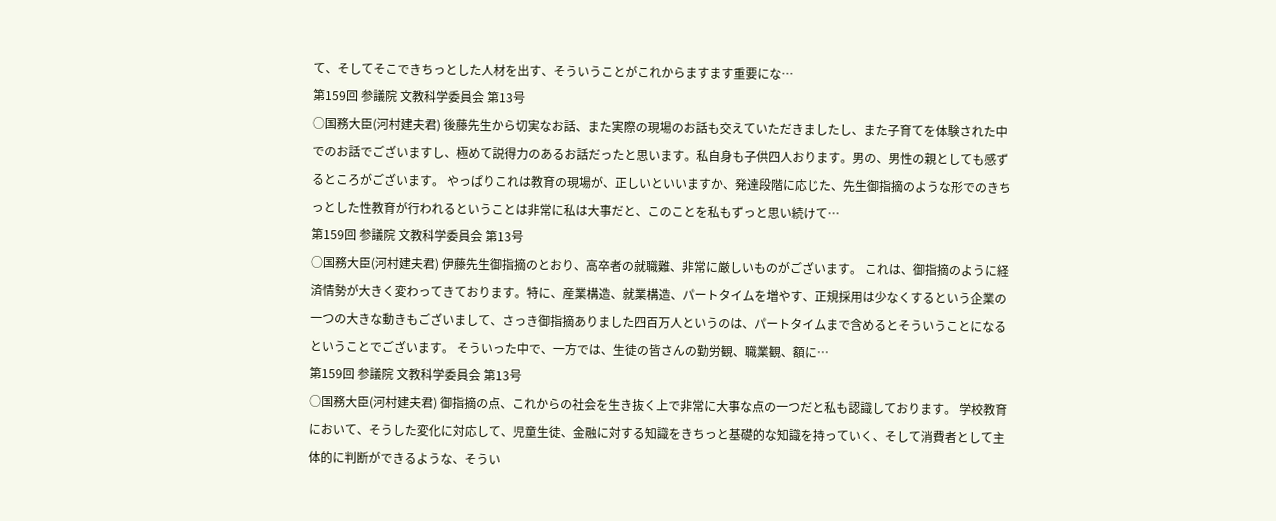て、そしてそこできちっとした人材を出す、そういうことがこれからますます重要にな…
第159回 参議院 文教科学委員会 第13号
○国務大臣(河村建夫君) 後藤先生から切実なお話、また実際の現場のお話も交えていただきましたし、また子育てを体験された中でのお話でございますし、極めて説得力のあるお話だったと思います。私自身も子供四人おります。男の、男性の親としても感ずるところがございます。 やっぱりこれは教育の現場が、正しいといいますか、発達段階に応じた、先生御指摘のような形でのきちっとした性教育が行われるということは非常に私は大事だと、このことを私もずっと思い続けて…
第159回 参議院 文教科学委員会 第13号
○国務大臣(河村建夫君) 伊藤先生御指摘のとおり、高卒者の就職難、非常に厳しいものがございます。 これは、御指摘のように経済情勢が大きく変わってきております。特に、産業構造、就業構造、パートタイムを増やす、正規採用は少なくするという企業の一つの大きな動きもございまして、さっき御指摘ありました四百万人というのは、パートタイムまで含めるとそういうことになるということでございます。 そういった中で、一方では、生徒の皆さんの勤労観、職業観、額に…
第159回 参議院 文教科学委員会 第13号
○国務大臣(河村建夫君) 御指摘の点、これからの社会を生き抜く上で非常に大事な点の一つだと私も認識しております。 学校教育において、そうした変化に対応して、児童生徒、金融に対する知識をきちっと基礎的な知識を持っていく、そして消費者として主体的に判断ができるような、そうい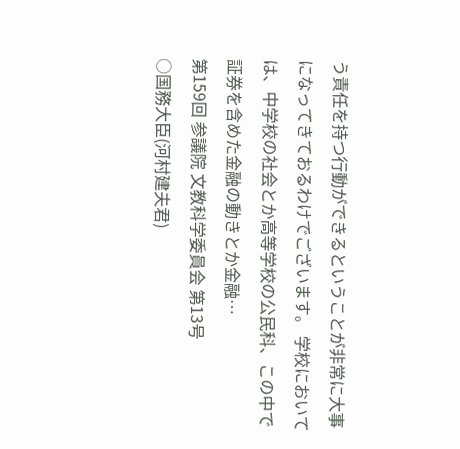う責任を持つ行動ができるということが非常に大事になってきておるわけでございます。 学校においては、中学校の社会とか高等学校の公民科、この中で証券を含めた金融の動きとか金融…
第159回 参議院 文教科学委員会 第13号
○国務大臣(河村建夫君)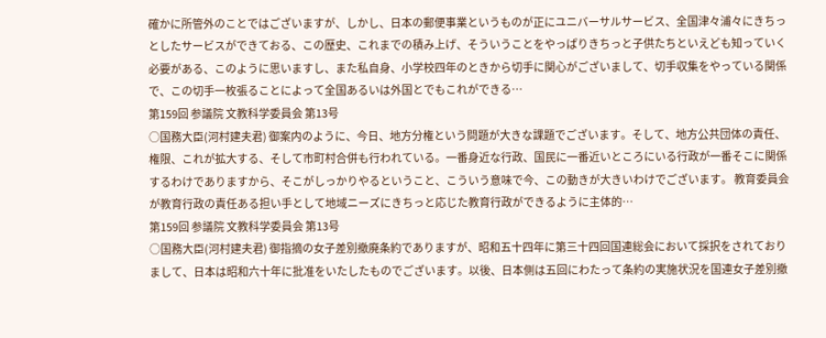確かに所管外のことではございますが、しかし、日本の郵便事業というものが正にユニバーサルサービス、全国津々浦々にきちっとしたサービスができておる、この歴史、これまでの積み上げ、そういうことをやっぱりきちっと子供たちといえども知っていく必要がある、このように思いますし、また私自身、小学校四年のときから切手に関心がございまして、切手収集をやっている関係で、この切手一枚張ることによって全国あるいは外国とでもこれができる…
第159回 参議院 文教科学委員会 第13号
○国務大臣(河村建夫君) 御案内のように、今日、地方分権という問題が大きな課題でございます。そして、地方公共団体の責任、権限、これが拡大する、そして市町村合併も行われている。一番身近な行政、国民に一番近いところにいる行政が一番そこに関係するわけでありますから、そこがしっかりやるということ、こういう意味で今、この動きが大きいわけでございます。 教育委員会が教育行政の責任ある担い手として地域ニーズにきちっと応じた教育行政ができるように主体的…
第159回 参議院 文教科学委員会 第13号
○国務大臣(河村建夫君) 御指摘の女子差別撤廃条約でありますが、昭和五十四年に第三十四回国連総会において採択をされておりまして、日本は昭和六十年に批准をいたしたものでございます。以後、日本側は五回にわたって条約の実施状況を国連女子差別撤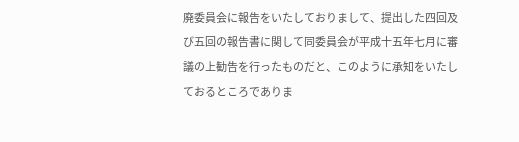廃委員会に報告をいたしておりまして、提出した四回及び五回の報告書に関して同委員会が平成十五年七月に審議の上勧告を行ったものだと、このように承知をいたしておるところでありま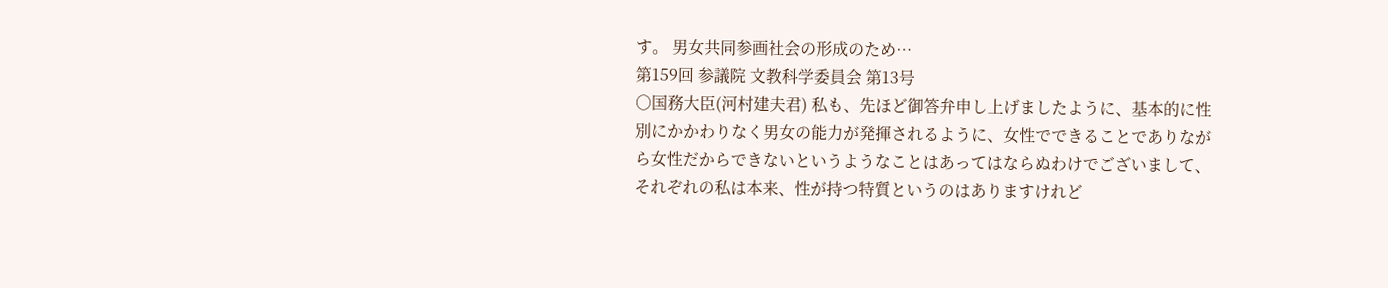す。 男女共同参画社会の形成のため…
第159回 参議院 文教科学委員会 第13号
○国務大臣(河村建夫君) 私も、先ほど御答弁申し上げましたように、基本的に性別にかかわりなく男女の能力が発揮されるように、女性でできることでありながら女性だからできないというようなことはあってはならぬわけでございまして、それぞれの私は本来、性が持つ特質というのはありますけれど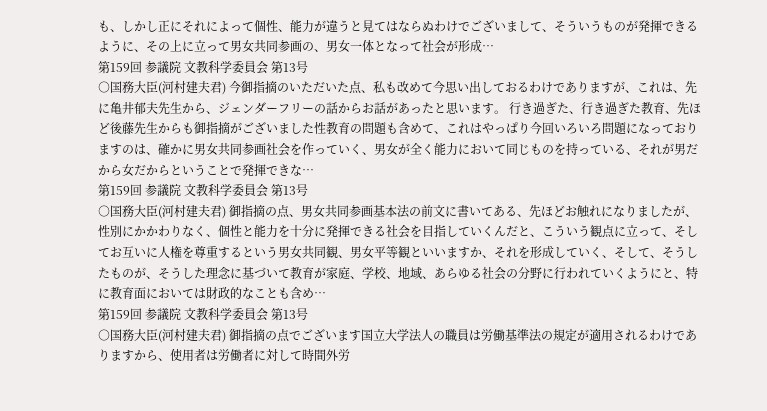も、しかし正にそれによって個性、能力が違うと見てはならぬわけでございまして、そういうものが発揮できるように、その上に立って男女共同参画の、男女一体となって社会が形成…
第159回 参議院 文教科学委員会 第13号
○国務大臣(河村建夫君) 今御指摘のいただいた点、私も改めて今思い出しておるわけでありますが、これは、先に亀井郁夫先生から、ジェンダーフリーの話からお話があったと思います。 行き過ぎた、行き過ぎた教育、先ほど後藤先生からも御指摘がございました性教育の問題も含めて、これはやっぱり今回いろいろ問題になっておりますのは、確かに男女共同参画社会を作っていく、男女が全く能力において同じものを持っている、それが男だから女だからということで発揮できな…
第159回 参議院 文教科学委員会 第13号
○国務大臣(河村建夫君) 御指摘の点、男女共同参画基本法の前文に書いてある、先ほどお触れになりましたが、性別にかかわりなく、個性と能力を十分に発揮できる社会を目指していくんだと、こういう観点に立って、そしてお互いに人権を尊重するという男女共同観、男女平等観といいますか、それを形成していく、そして、そうしたものが、そうした理念に基づいて教育が家庭、学校、地域、あらゆる社会の分野に行われていくようにと、特に教育面においては財政的なことも含め…
第159回 参議院 文教科学委員会 第13号
○国務大臣(河村建夫君) 御指摘の点でございます国立大学法人の職員は労働基準法の規定が適用されるわけでありますから、使用者は労働者に対して時間外労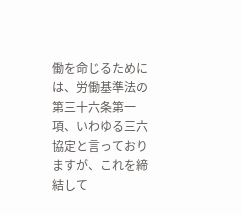働を命じるためには、労働基準法の第三十六条第一項、いわゆる三六協定と言っておりますが、これを締結して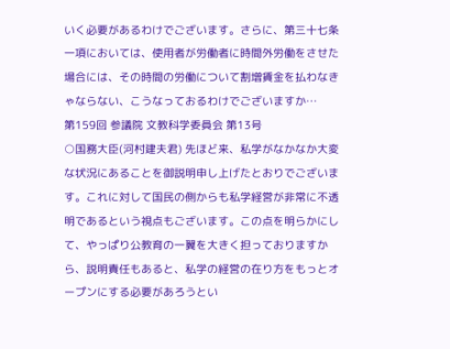いく必要があるわけでございます。さらに、第三十七条一項においては、使用者が労働者に時間外労働をさせた場合には、その時間の労働について割増賃金を払わなきゃならない、こうなっておるわけでございますか…
第159回 参議院 文教科学委員会 第13号
○国務大臣(河村建夫君) 先ほど来、私学がなかなか大変な状況にあることを御説明申し上げたとおりでございます。これに対して国民の側からも私学経営が非常に不透明であるという視点もございます。この点を明らかにして、やっぱり公教育の一翼を大きく担っておりますから、説明責任もあると、私学の経営の在り方をもっとオープンにする必要があろうとい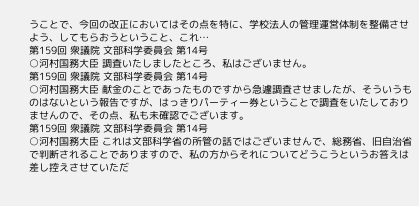うことで、今回の改正においてはその点を特に、学校法人の管理運営体制を整備させよう、してもらおうということ、これ…
第159回 衆議院 文部科学委員会 第14号
○河村国務大臣 調査いたしましたところ、私はございません。
第159回 衆議院 文部科学委員会 第14号
○河村国務大臣 献金のことであったものですから急遽調査させましたが、そういうものはないという報告ですが、はっきりパーティー券ということで調査をいたしておりませんので、その点、私も未確認でございます。
第159回 衆議院 文部科学委員会 第14号
○河村国務大臣 これは文部科学省の所管の話ではございませんで、総務省、旧自治省で判断されることでありますので、私の方からそれについてどうこうというお答えは差し控えさせていただ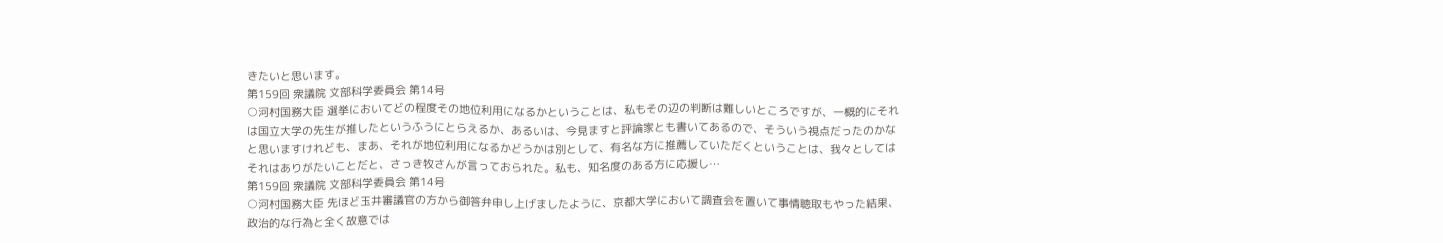きたいと思います。
第159回 衆議院 文部科学委員会 第14号
○河村国務大臣 選挙においてどの程度その地位利用になるかということは、私もその辺の判断は難しいところですが、一概的にそれは国立大学の先生が推したというふうにとらえるか、あるいは、今見ますと評論家とも書いてあるので、そういう視点だったのかなと思いますけれども、まあ、それが地位利用になるかどうかは別として、有名な方に推薦していただくということは、我々としてはそれはありがたいことだと、さっき牧さんが言っておられた。私も、知名度のある方に応援し…
第159回 衆議院 文部科学委員会 第14号
○河村国務大臣 先ほど玉井審議官の方から御答弁申し上げましたように、京都大学において調査会を置いて事情聴取もやった結果、政治的な行為と全く故意では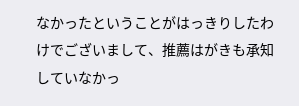なかったということがはっきりしたわけでございまして、推薦はがきも承知していなかっ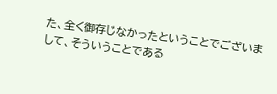た、全く御存じなかったということでございまして、そういうことである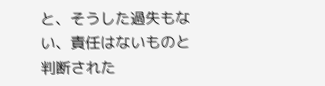と、そうした過失もない、責任はないものと判断された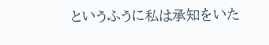というふうに私は承知をいた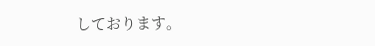しております。